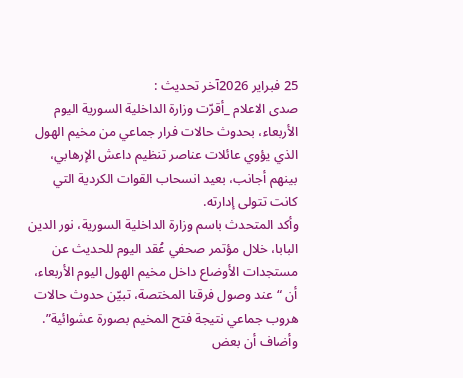25 فبراير 2026آخر تحديث :
صدى الاعلام _أقرّت وزارة الداخلية السورية اليوم الأربعاء، بحدوث حالات فرار جماعي من مخيم الهول الذي يؤوي عائلات عناصر تنظيم داعش الإرهابي، بينهم أجانب، بعيد انسحاب القوات الكردية التي كانت تتولى إدارته.
وأكد المتحدث باسم وزارة الداخلية السورية، نور الدين البابا، خلال مؤتمر صحفي عُقد اليوم للحديث عن مستجدات الأوضاع داخل مخيم الهول اليوم الأربعاء، أن “عند وصول فرقنا المختصة، تبيّن حدوث حالات هروب جماعي نتيجة فتح المخيم بصورة عشوائية”.
وأضاف أن بعض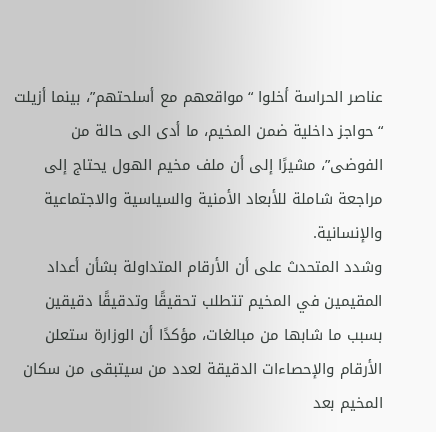عناصر الحراسة أخلوا “مواقعهم مع أسلحتهم”، بينما أزيلت “حواجز داخلية ضمن المخيم، ما أدى الى حالة من الفوضى”، مشيرًا إلى أن ملف مخيم الهول يحتاج إلى مراجعة شاملة للأبعاد الأمنية والسياسية والاجتماعية والإنسانية.
وشدد المتحدث على أن الأرقام المتداولة بشأن أعداد المقيمين في المخيم تتطلب تحقيقًا وتدقيقًا دقيقين بسبب ما شابها من مبالغات، مؤكدًا أن الوزارة ستعلن الأرقام والإحصاءات الدقيقة لعدد من سيتبقى من سكان المخيم بعد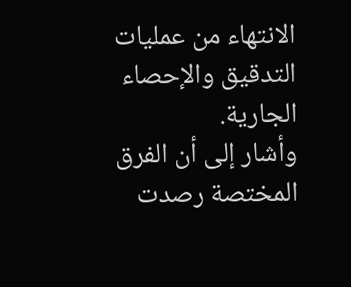الانتهاء من عمليات التدقيق والإحصاء الجارية.
وأشار إلى أن الفرق المختصة رصدت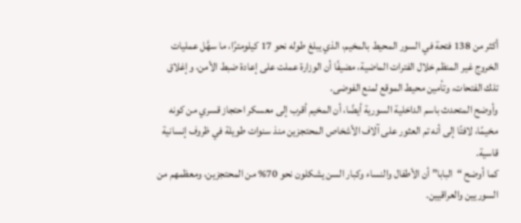أكثر من 138 فتحة في السور المحيط بالمخيم، الذي يبلغ طوله نحو 17 كيلومترًا، ما سهَّل عمليات الخروج غير المنظم خلال الفترات الماضية، مضيفًا أن الوزارة عملت على إعادة ضبط الأمن، وإغلاق تلك الفتحات، وتأمين محيط الموقع لمنع الفوضى.
وأوضح المتحدث باسم الداخلية السورية أيضًا، أن المخيم أقرب إلى معسكر احتجاز قسري من كونه مخيمًا، لافتًا إلى أنه تم العثور على آلاف الأشخاص المحتجزين منذ سنوات طويلة في ظروف إنسانية قاسية.
كما أوضح “البابا” أن الأطفال والنساء وكبار السن يشكلون نحو 70% من المحتجزين، ومعظمهم من السوريين والعراقيين.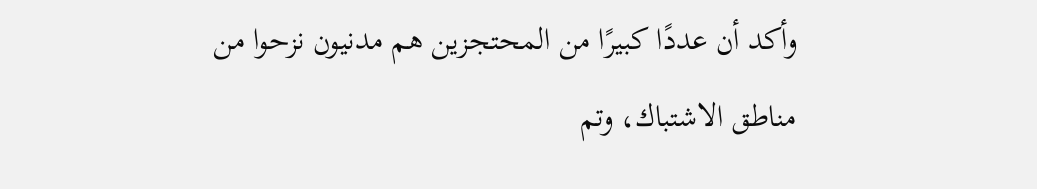وأكد أن عددًا كبيرًا من المحتجزين هم مدنيون نزحوا من مناطق الاشتباك، وتم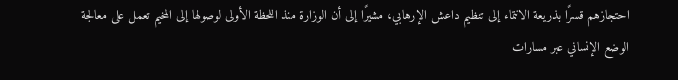احتجازهم قسرًا بذريعة الانتماء إلى تنظيم داعش الإرهابي، مشيرًا إلى أن الوزارة منذ اللحظة الأولى لوصولها إلى المخيم تعمل على معالجة الوضع الإنساني عبر مسارات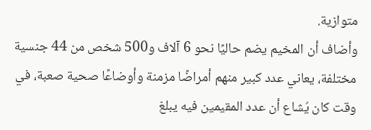متوازية.
وأضاف أن المخيم يضم حاليًا نحو 6 آلاف و500 شخص من 44 جنسية مختلفة، يعاني عدد كبير منهم أمراضًا مزمنة وأوضاعًا صحية صعبة، في وقت كان يُشاع أن عدد المقيمين فيه يبلغ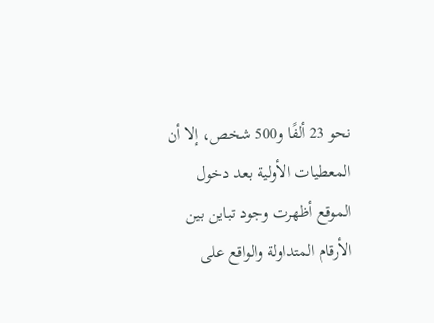نحو 23 ألفًا و500 شخص، إلا أن المعطيات الأولية بعد دخول الموقع أظهرت وجود تباين بين الأرقام المتداولة والواقع على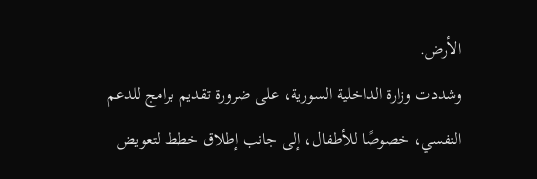الأرض.
وشددت وزارة الداخلية السورية، على ضرورة تقديم برامج للدعم النفسي، خصوصًا للأطفال، إلى جانب إطلاق خطط لتعويض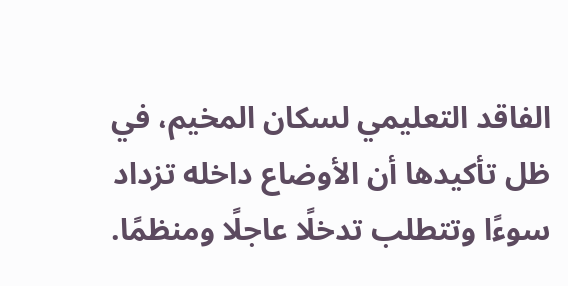الفاقد التعليمي لسكان المخيم، في ظل تأكيدها أن الأوضاع داخله تزداد سوءًا وتتطلب تدخلًا عاجلًا ومنظمًا.